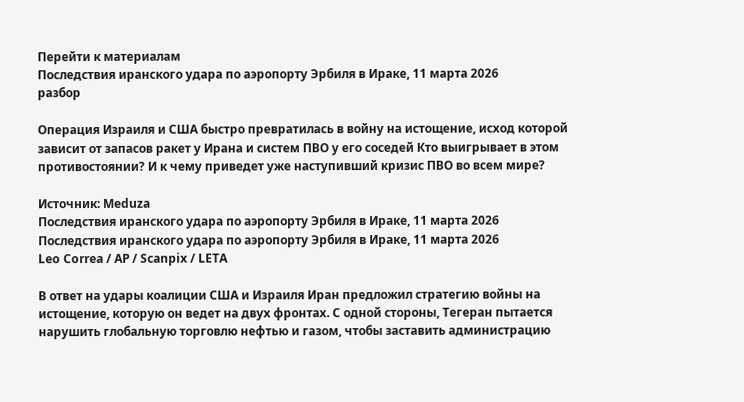Перейти к материалам
Последствия иранского удара по аэропорту Эрбиля в Ираке, 11 марта 2026
разбор

Операция Израиля и США быстро превратилась в войну на истощение, исход которой зависит от запасов ракет у Ирана и систем ПВО у его соседей Кто выигрывает в этом противостоянии? И к чему приведет уже наступивший кризис ПВО во всем мире?

Источник: Meduza
Последствия иранского удара по аэропорту Эрбиля в Ираке, 11 марта 2026
Последствия иранского удара по аэропорту Эрбиля в Ираке, 11 марта 2026
Leo Correa / AP / Scanpix / LETA

В ответ на удары коалиции США и Израиля Иран предложил стратегию войны на истощение, которую он ведет на двух фронтах. С одной стороны, Тегеран пытается нарушить глобальную торговлю нефтью и газом, чтобы заставить администрацию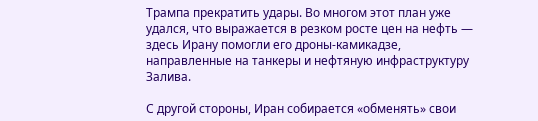Трампа прекратить удары. Во многом этот план уже удался, что выражается в резком росте цен на нефть — здесь Ирану помогли его дроны-камикадзе, направленные на танкеры и нефтяную инфраструктуру Залива.

С другой стороны, Иран собирается «обменять» свои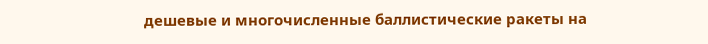дешевые и многочисленные баллистические ракеты на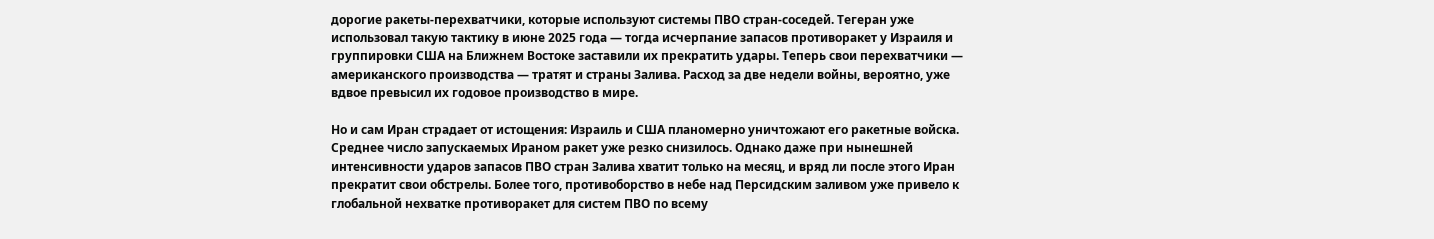дорогие ракеты-перехватчики, которые используют системы ПВО стран-соседей. Тегеран уже использовал такую тактику в июне 2025 года — тогда исчерпание запасов противоракет у Израиля и группировки США на Ближнем Востоке заставили их прекратить удары. Теперь свои перехватчики — американского производства — тратят и страны Залива. Расход за две недели войны, вероятно, уже вдвое превысил их годовое производство в мире.

Но и сам Иран страдает от истощения: Израиль и США планомерно уничтожают его ракетные войска. Среднее число запускаемых Ираном ракет уже резко снизилось. Однако даже при нынешней интенсивности ударов запасов ПВО стран Залива хватит только на месяц, и вряд ли после этого Иран прекратит свои обстрелы. Более того, противоборство в небе над Персидским заливом уже привело к глобальной нехватке противоракет для систем ПВО по всему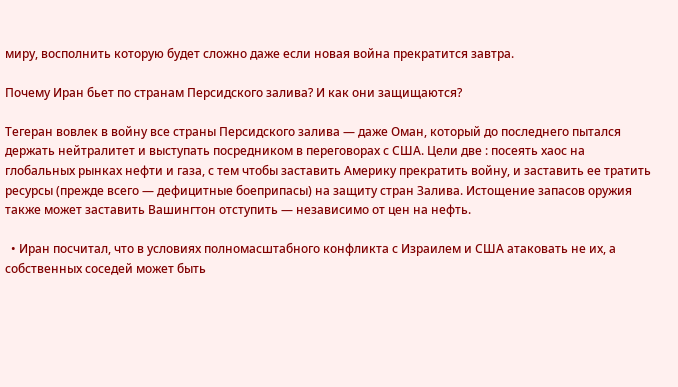миру, восполнить которую будет сложно даже если новая война прекратится завтра.

Почему Иран бьет по странам Персидского залива? И как они защищаются?

Тегеран вовлек в войну все страны Персидского залива — даже Оман, который до последнего пытался держать нейтралитет и выступать посредником в переговорах с США. Цели две : посеять хаос на глобальных рынках нефти и газа, с тем чтобы заставить Америку прекратить войну, и заставить ее тратить ресурсы (прежде всего — дефицитные боеприпасы) на защиту стран Залива. Истощение запасов оружия также может заставить Вашингтон отступить — независимо от цен на нефть.

  • Иран посчитал, что в условиях полномасштабного конфликта с Израилем и США атаковать не их, а собственных соседей может быть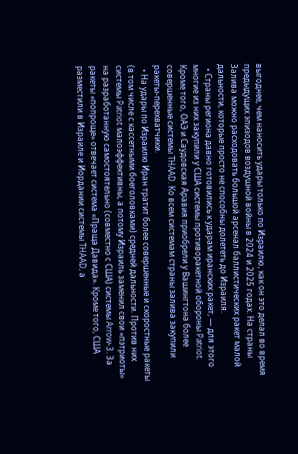выгоднее, чем наносить удары только по Израилю, как он это делал во время предыдущих эпизодов воздушной войны в 2024 и 2025 годах. На страны Залива можно расходовать большой арсенал баллистических ракет малой дальности, которые просто не способны долететь до Израиля.
  • Страны региона давно готовились к ударам иранских ракет, — для этого многие из них закупили у США системы противоракетной обороны Patriot. Кроме того, ОАЭ и Саудовская Аравия приобрели у Вашингтона более совершенные системы THAAD. Ко всем системам страны залива закупили ракеты-перехватчики.
  • На удары по Израилю Иран тратит более совершенные и скоростные ракеты (в том числе с кассетными боеголовками) средней дальности. Против них системы Patriot малоэффективны, а потому Израиль заменил свои «пэтриоты» на разработанную самостоятельно (совместно с США) системы Arrow-3. За ракеты «попроще» отвечает система «Праща Давида». Кроме того, США разместили в Израиле и Иордании системы THAAD, а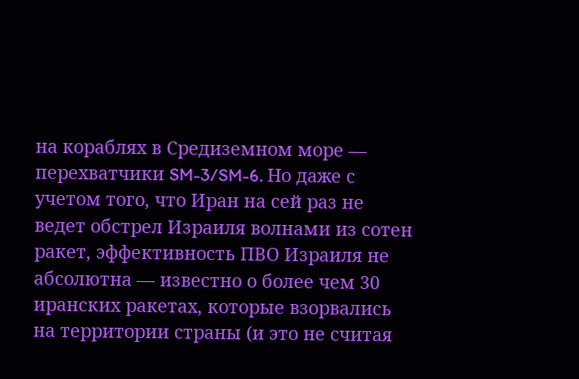на кораблях в Средиземном море — перехватчики SM-3/SM-6. Но даже с учетом того, что Иран на сей раз не ведет обстрел Израиля волнами из сотен ракет, эффективность ПВО Израиля не абсолютна — известно о более чем 30 иранских ракетах, которые взорвались на территории страны (и это не считая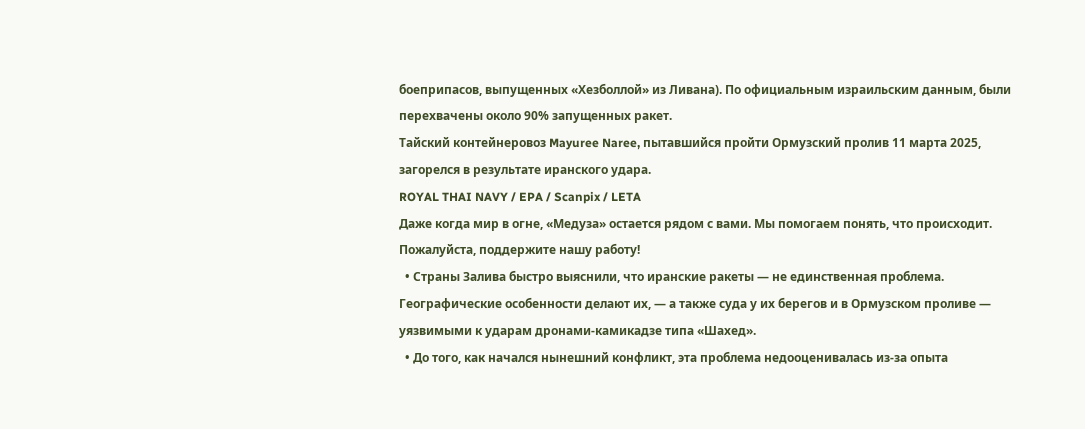боеприпасов, выпущенных «Хезболлой» из Ливана). По официальным израильским данным, были перехвачены около 90% запущенных ракет.
Тайский контейнеровоз Mayuree Naree, пытавшийся пройти Ормузский пролив 11 марта 2025, загорелся в результате иранского удара.
ROYAL THAI NAVY / EPA / Scanpix / LETA
Даже когда мир в огне, «Медуза» остается рядом с вами. Мы помогаем понять, что происходит. Пожалуйста, поддержите нашу работу!
  • Страны Залива быстро выяснили, что иранские ракеты — не единственная проблема. Географические особенности делают их, — а также суда у их берегов и в Ормузском проливе — уязвимыми к ударам дронами-камикадзе типа «Шахед».
  • До того, как начался нынешний конфликт, эта проблема недооценивалась из-за опыта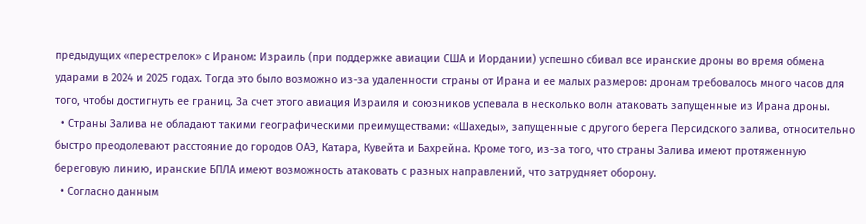предыдущих «перестрелок» с Ираном: Израиль (при поддержке авиации США и Иордании) успешно сбивал все иранские дроны во время обмена ударами в 2024 и 2025 годах. Тогда это было возможно из-за удаленности страны от Ирана и ее малых размеров: дронам требовалось много часов для того, чтобы достигнуть ее границ. За счет этого авиация Израиля и союзников успевала в несколько волн атаковать запущенные из Ирана дроны.
  • Страны Залива не обладают такими географическими преимуществами: «Шахеды», запущенные с другого берега Персидского залива, относительно быстро преодолевают расстояние до городов ОАЭ, Катара, Кувейта и Бахрейна. Кроме того, из-за того, что страны Залива имеют протяженную береговую линию, иранские БПЛА имеют возможность атаковать с разных направлений, что затрудняет оборону.
  • Согласно данным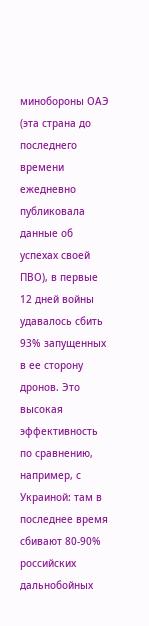минобороны ОАЭ (эта страна до последнего времени ежедневно публиковала данные об успехах своей ПВО), в первые 12 дней войны удавалось сбить 93% запущенных в ее сторону дронов. Это высокая эффективность по сравнению, например, с Украиной: там в последнее время сбивают 80-90% российских дальнобойных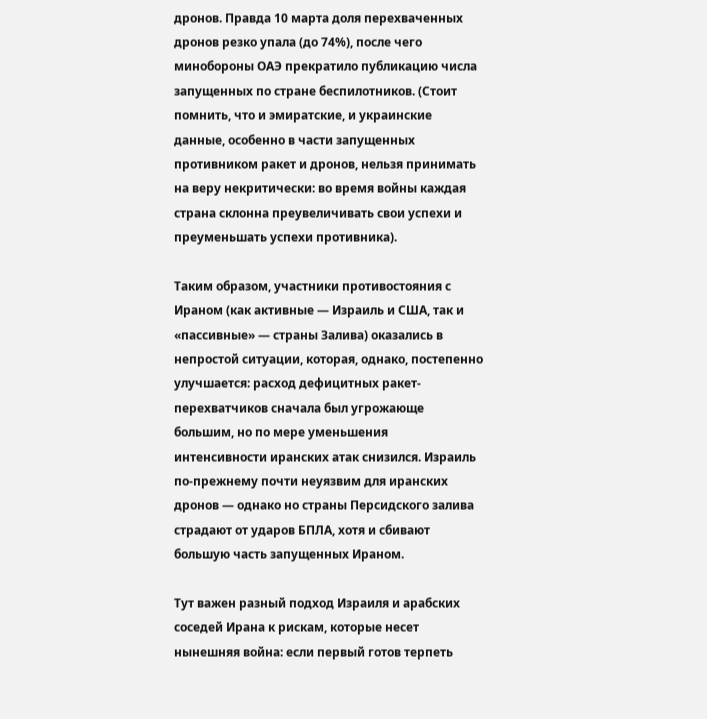дронов. Правда 10 марта доля перехваченных дронов резко упала (до 74%), после чего минобороны ОАЭ прекратило публикацию числа запущенных по стране беспилотников. (Стоит помнить, что и эмиратские, и украинские данные, особенно в части запущенных противником ракет и дронов, нельзя принимать на веру некритически: во время войны каждая страна склонна преувеличивать свои успехи и преуменьшать успехи противника).

Таким образом, участники противостояния с Ираном (как активные — Израиль и США, так и «пассивные» — страны Залива) оказались в непростой ситуации, которая, однако, постепенно улучшается: расход дефицитных ракет-перехватчиков сначала был угрожающе большим, но по мере уменьшения интенсивности иранских атак снизился. Израиль по-прежнему почти неуязвим для иранских дронов — однако но страны Персидского залива страдают от ударов БПЛА, хотя и сбивают большую часть запущенных Ираном.

Тут важен разный подход Израиля и арабских соседей Ирана к рискам, которые несет нынешняя война: если первый готов терпеть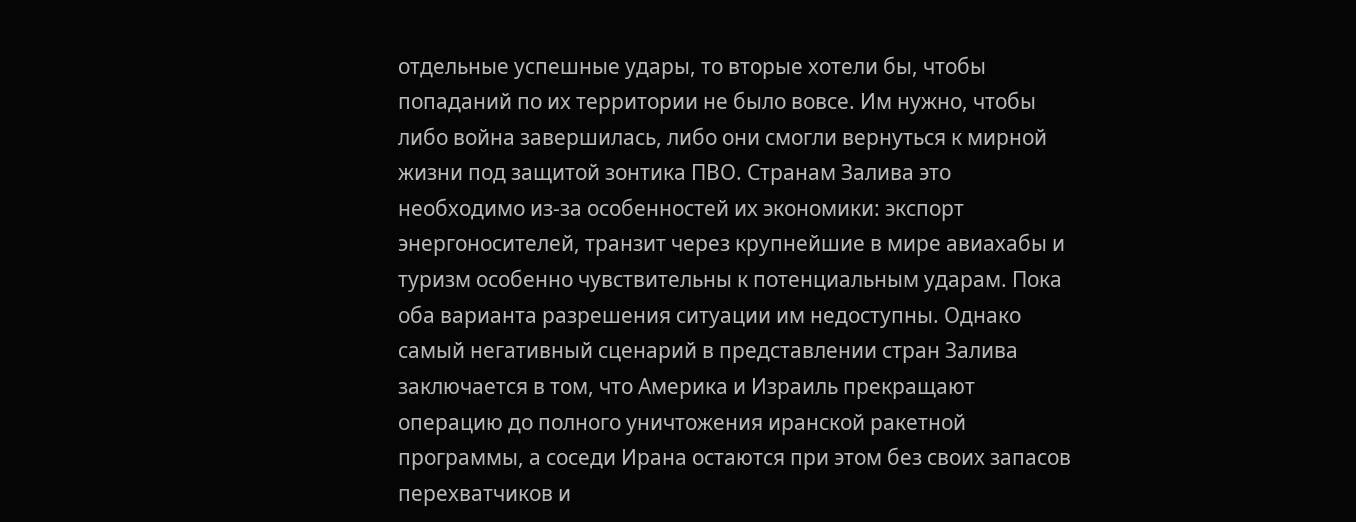отдельные успешные удары, то вторые хотели бы, чтобы попаданий по их территории не было вовсе. Им нужно, чтобы либо война завершилась, либо они смогли вернуться к мирной жизни под защитой зонтика ПВО. Странам Залива это необходимо из-за особенностей их экономики: экспорт энергоносителей, транзит через крупнейшие в мире авиахабы и туризм особенно чувствительны к потенциальным ударам. Пока оба варианта разрешения ситуации им недоступны. Однако самый негативный сценарий в представлении стран Залива заключается в том, что Америка и Израиль прекращают операцию до полного уничтожения иранской ракетной программы, а соседи Ирана остаются при этом без своих запасов перехватчиков и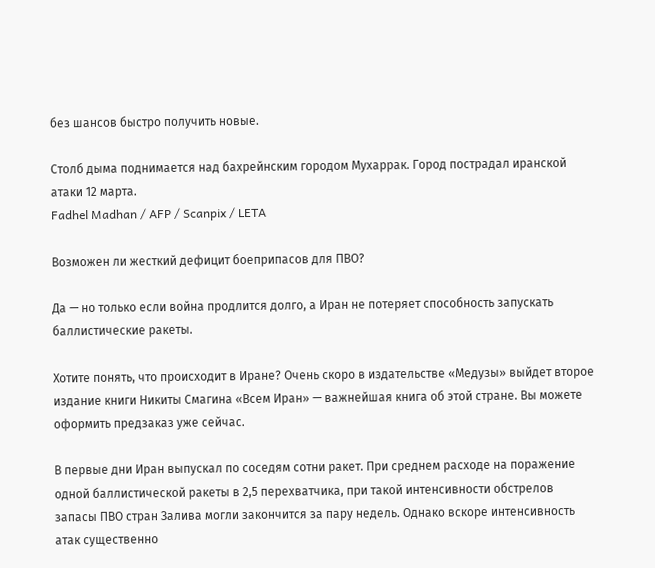без шансов быстро получить новые.

Столб дыма поднимается над бахрейнским городом Мухаррак. Город пострадал иранской атаки 12 марта.
Fadhel Madhan / AFP / Scanpix / LETA

Возможен ли жесткий дефицит боеприпасов для ПВО?

Да — но только если война продлится долго, а Иран не потеряет способность запускать баллистические ракеты.

Хотите понять, что происходит в Иране? Очень скоро в издательстве «Медузы» выйдет второе издание книги Никиты Смагина «Всем Иран» — важнейшая книга об этой стране. Вы можете оформить предзаказ уже сейчас.

В первые дни Иран выпускал по соседям сотни ракет. При среднем расходе на поражение одной баллистической ракеты в 2,5 перехватчика, при такой интенсивности обстрелов запасы ПВО стран Залива могли закончится за пару недель. Однако вскоре интенсивность атак существенно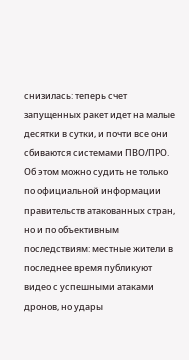снизилась: теперь счет запущенных ракет идет на малые десятки в сутки, и почти все они сбиваются системами ПВО/ПРО. Об этом можно судить не только по официальной информации правительств атакованных стран, но и по объективным последствиям: местные жители в последнее время публикуют видео с успешными атаками дронов, но удары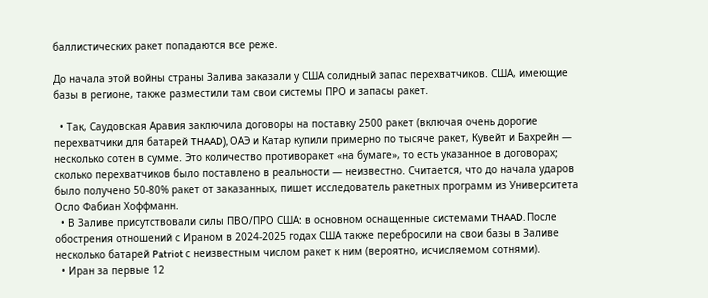баллистических ракет попадаются все реже.

До начала этой войны страны Залива заказали у США солидный запас перехватчиков. США, имеющие базы в регионе, также разместили там свои системы ПРО и запасы ракет.

  • Так, Саудовская Аравия заключила договоры на поставку 2500 ракет (включая очень дорогие перехватчики для батарей THAAD), ОАЭ и Катар купили примерно по тысяче ракет, Кувейт и Бахрейн — несколько сотен в сумме. Это количество противоракет «на бумаге», то есть указанное в договорах; cколько перехватчиков было поставлено в реальности — неизвестно. Считается, что до начала ударов было получено 50-80% ракет от заказанных, пишет исследователь ракетных программ из Университета Осло Фабиан Хоффманн.
  • В Заливе присутствовали силы ПВО/ПРО США: в основном оснащенные системами THAAD. После обострения отношений с Ираном в 2024-2025 годах США также перебросили на свои базы в Заливе несколько батарей Patriot с неизвестным числом ракет к ним (вероятно, исчисляемом сотнями).
  • Иран за первые 12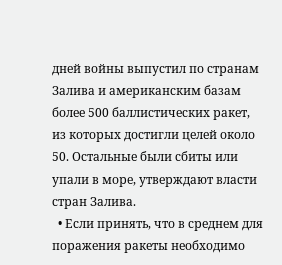дней войны выпустил по странам Залива и американским базам более 500 баллистических ракет, из которых достигли целей около 50. Остальные были сбиты или упали в море, утверждают власти стран Залива.
  • Если принять, что в среднем для поражения ракеты необходимо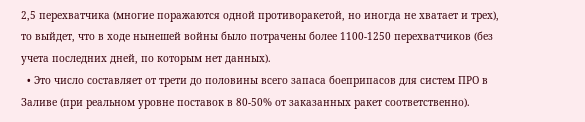2,5 перехватчика (многие поражаются одной противоракетой, но иногда не хватает и трех), то выйдет, что в ходе нынешей войны было потрачены более 1100-1250 перехватчиков (без учета последних дней, по которым нет данных).
  • Это число составляет от трети до половины всего запаса боеприпасов для систем ПРО в Заливе (при реальном уровне поставок в 80-50% от заказанных ракет соответственно).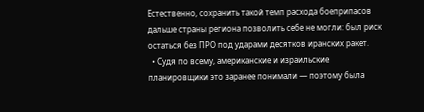Естественно, сохранить такой темп расхода боеприпасов дальше страны региона позволить себе не могли: был риск остаться без ПРО под ударами десятков иранских ракет.
  • Судя по всему, американские и израильские планировщики это заранее понимали — поэтому была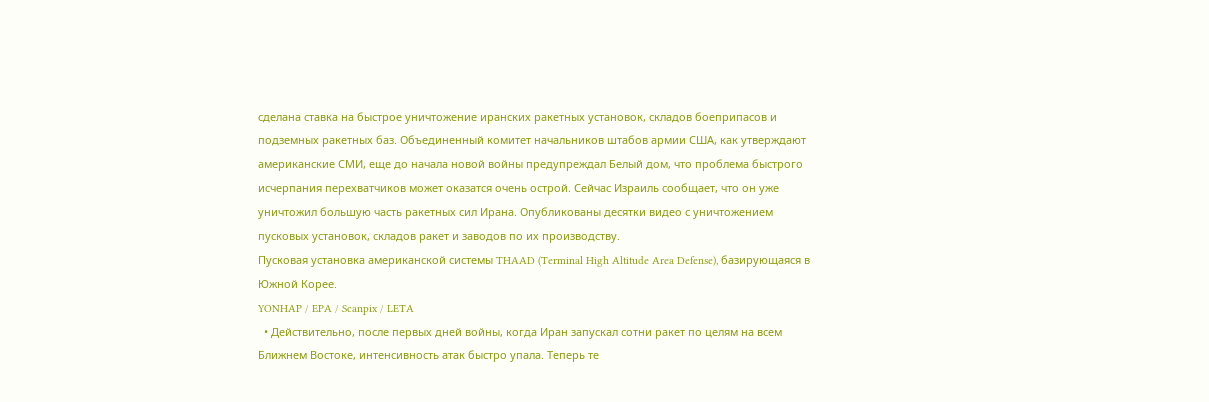сделана ставка на быстрое уничтожение иранских ракетных установок, складов боеприпасов и подземных ракетных баз. Объединенный комитет начальников штабов армии США, как утверждают американские СМИ, еще до начала новой войны предупреждал Белый дом, что проблема быстрого исчерпания перехватчиков может оказатся очень острой. Сейчас Израиль сообщает, что он уже уничтожил большую часть ракетных сил Ирана. Опубликованы десятки видео с уничтожением пусковых установок, складов ракет и заводов по их производству.
Пусковая установка американской системы THAAD (Terminal High Altitude Area Defense), базирующаяся в Южной Корее.
YONHAP / EPA / Scanpix / LETA
  • Действительно, после первых дней войны, когда Иран запускал сотни ракет по целям на всем Ближнем Востоке, интенсивность атак быстро упала. Теперь те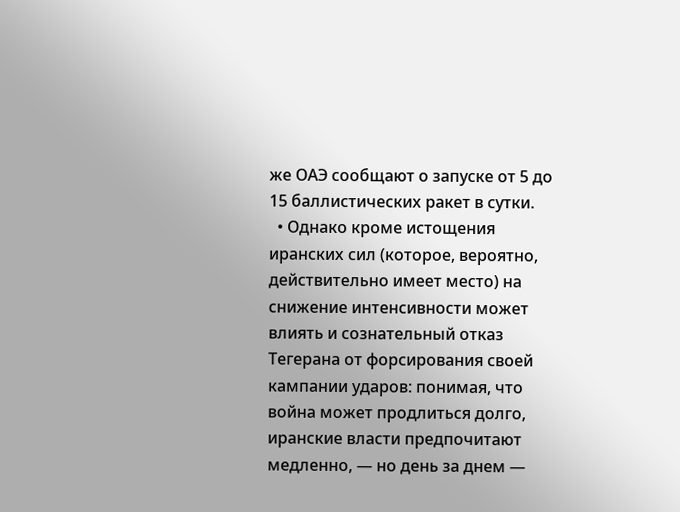же ОАЭ сообщают о запуске от 5 до 15 баллистических ракет в сутки.
  • Однако кроме истощения иранских сил (которое, вероятно, действительно имеет место) на снижение интенсивности может влиять и сознательный отказ Тегерана от форсирования своей кампании ударов: понимая, что война может продлиться долго, иранские власти предпочитают медленно, — но день за днем —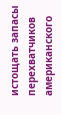истощать запасы перехватчиков американского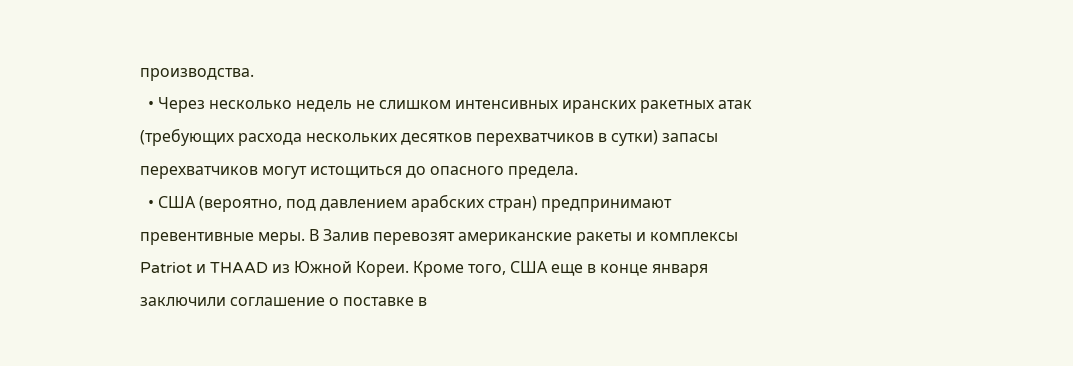производства.
  • Через несколько недель не слишком интенсивных иранских ракетных атак (требующих расхода нескольких десятков перехватчиков в сутки) запасы перехватчиков могут истощиться до опасного предела.
  • США (вероятно, под давлением арабских стран) предпринимают превентивные меры. В Залив перевозят американские ракеты и комплексы Patriot и THAAD из Южной Кореи. Кроме того, США еще в конце января заключили соглашение о поставке в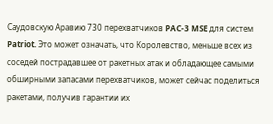Саудовскую Аравию 730 перехватчиков PAC-3 MSE для систем Patriot. Это может означать, что Королевство, меньше всех из соседей пострадавшее от ракетных атак и обладающее самыми обширными запасами перехватчиков, может сейчас поделиться ракетами, получив гарантии их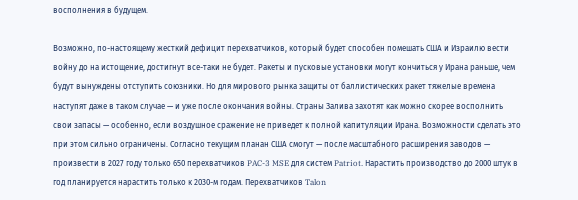восполнения в будущем.

Возможно, по-настоящему жесткий дефицит перехватчиков, который будет способен помешать США и Израилю вести войну до на истощение, достигнут все-таки не будет. Ракеты и пусковые установки могут кончиться у Ирана раньше, чем будут вынуждены отступить союзники. Но для мирового рынка защиты от баллистических ракет тяжелые времена наступят даже в таком случае — и уже после окончания войны. Страны Залива захотят как можно скорее восполнить свои запасы — особенно, если воздушное сражение не приведет к полной капитуляции Ирана. Возможности сделать это при этом сильно ограничены. Согласно текущим планан США смогут — после масштабного расширения заводов — произвести в 2027 году только 650 перехватчиков PAC-3 MSE для систем Patriot. Нарастить производство до 2000 штук в год планируется нарастить только к 2030-м годам. Перехватчиков Talon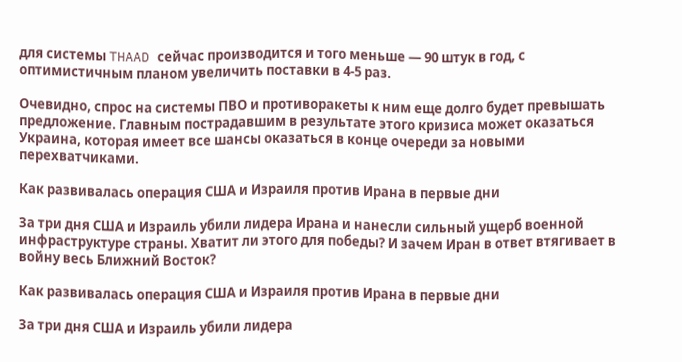для системы THAAD сейчас производится и того меньше — 90 штук в год, с оптимистичным планом увеличить поставки в 4-5 раз.

Очевидно, спрос на системы ПВО и противоракеты к ним еще долго будет превышать предложение. Главным пострадавшим в результате этого кризиса может оказаться Украина, которая имеет все шансы оказаться в конце очереди за новыми перехватчиками.

Как развивалась операция США и Израиля против Ирана в первые дни

За три дня США и Израиль убили лидера Ирана и нанесли сильный ущерб военной инфраструктуре страны. Хватит ли этого для победы? И зачем Иран в ответ втягивает в войну весь Ближний Восток?

Как развивалась операция США и Израиля против Ирана в первые дни

За три дня США и Израиль убили лидера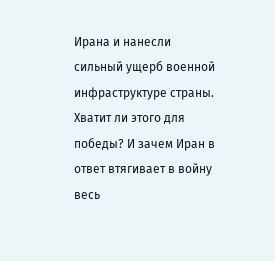Ирана и нанесли сильный ущерб военной инфраструктуре страны. Хватит ли этого для победы? И зачем Иран в ответ втягивает в войну весь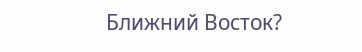Ближний Восток?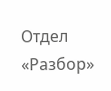Отдел «Разбор»